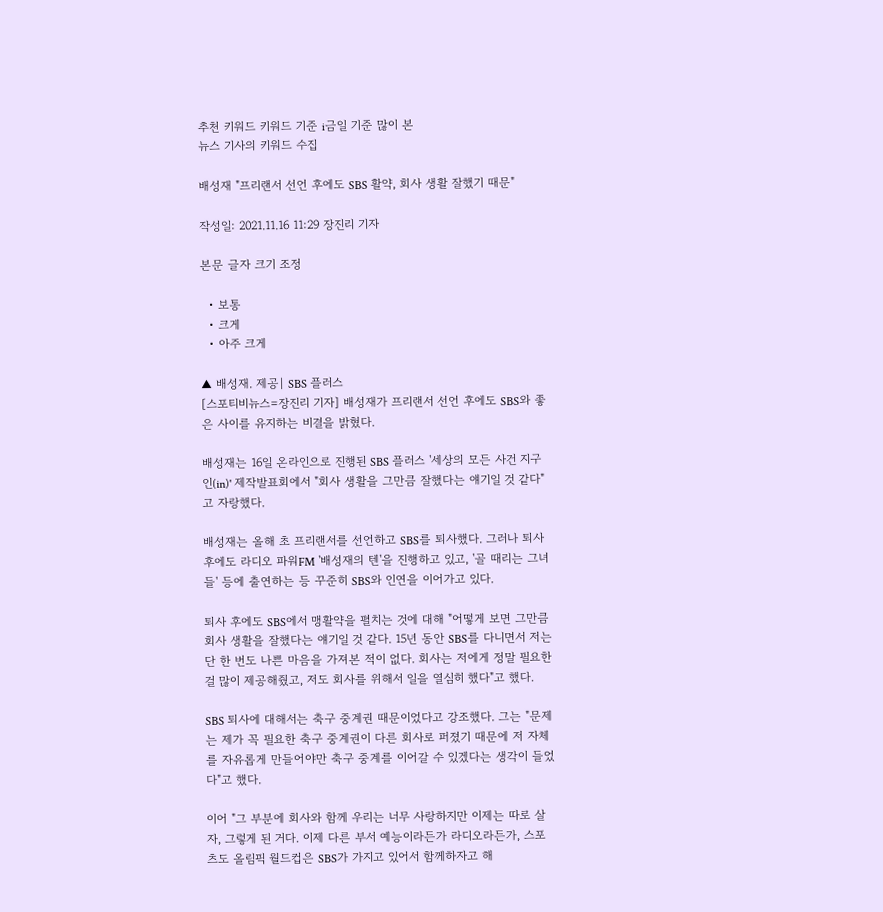추천 키워드 키워드 기준 i금일 기준 많이 본
뉴스 기사의 키워드 수집

배성재 "프리랜서 선언 후에도 SBS 활약, 회사 생활 잘했기 때문"

작성일: 2021.11.16 11:29 장진리 기자

본문 글자 크기 조정

  • 보통
  • 크게
  • 아주 크게

▲ 배성재. 제공| SBS 플러스
[스포티비뉴스=장진리 기자] 배성재가 프리랜서 선언 후에도 SBS와 좋은 사이를 유지하는 비결을 밝혔다.

배성재는 16일 온라인으로 진행된 SBS 플러스 '세상의 모든 사건 지구 인(in)' 제작발표회에서 "회사 생활을 그만큼 잘했다는 얘기일 것 같다"고 자랑했다.

배성재는 올해 초 프리랜서를 선언하고 SBS를 퇴사했다. 그러나 퇴사 후에도 라디오 파워FM '배성재의 텐'을 진행하고 있고, '골 때리는 그녀들' 등에 출연하는 등 꾸준히 SBS와 인연을 이어가고 있다.

퇴사 후에도 SBS에서 맹활약을 펼치는 것에 대해 "어떻게 보면 그만큼 회사 생활을 잘했다는 얘기일 것 같다. 15년 동안 SBS를 다니면서 저는 단 한 번도 나쁜 마음을 가져본 적이 없다. 회사는 저에게 정말 필요한 걸 많이 제공해줬고, 저도 회사를 위해서 일을 열심히 했다"고 했다.

SBS 퇴사에 대해서는 축구 중계권 때문이었다고 강조했다. 그는 "문제는 제가 꼭 필요한 축구 중계권이 다른 회사로 퍼졌기 때문에 저 자체를 자유롭게 만들어야만 축구 중계를 이어갈 수 있겠다는 생각이 들었다"고 했다.

이어 "그 부분에 회사와 함께 우리는 너무 사랑하지만 이제는 따로 살자, 그렇게 된 거다. 이제 다른 부서 예능이라든가 라디오라든가, 스포츠도 올림픽 월드컵은 SBS가 가지고 있어서 함께하자고 해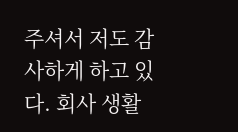주셔서 저도 감사하게 하고 있다. 회사 생활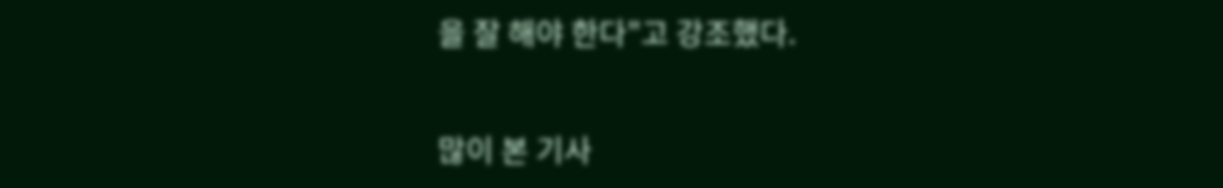을 잘 해야 한다"고 강조했다.


많이 본 기사